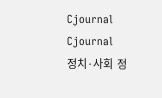Cjournal
Cjournal
정치·사회  정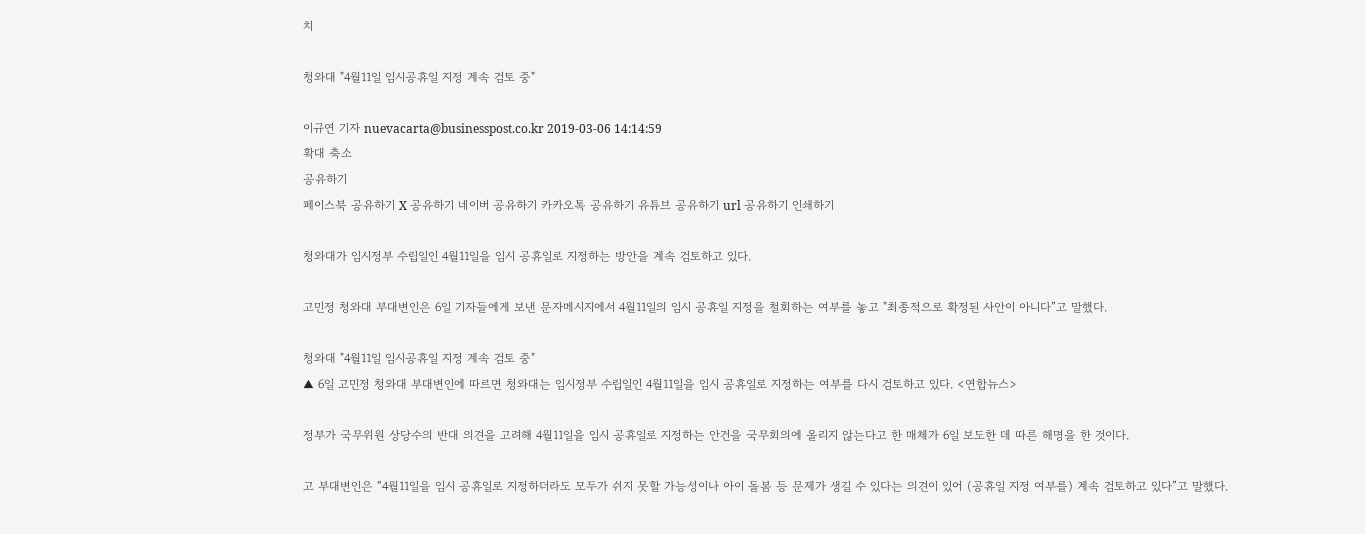치

청와대 "4월11일 임시공휴일 지정 계속 검토 중"

이규연 기자 nuevacarta@businesspost.co.kr 2019-03-06 14:14:59
확대 축소
공유하기
페이스북 공유하기 X 공유하기 네이버 공유하기 카카오톡 공유하기 유튜브 공유하기 url 공유하기 인쇄하기

청와대가 임시정부 수립일인 4월11일을 임시 공휴일로 지정하는 방안을 계속 검토하고 있다.

고민정 청와대 부대변인은 6일 기자들에게 보낸 문자메시지에서 4월11일의 임시 공휴일 지정을 철회하는 여부를 놓고 "최종적으로 확정된 사안이 아니다”고 말했다.

청와대 "4월11일 임시공휴일 지정 계속 검토 중"
▲ 6일 고민정 청와대 부대변인에 따르면 청와대는 임시정부 수립일인 4월11일을 임시 공휴일로 지정하는 여부를 다시 검토하고 있다. <연합뉴스>

정부가 국무위원 상당수의 반대 의견을 고려해 4월11일을 임시 공휴일로 지정하는 안건을 국무회의에 올리지 않는다고 한 매체가 6일 보도한 데 따른 해명을 한 것이다.

고 부대변인은 “4월11일을 임시 공휴일로 지정하더라도 모두가 쉬지 못할 가능성이나 아이 돌봄 등 문제가 생길 수 있다는 의견이 있어 (공휴일 지정 여부를) 계속 검토하고 있다”고 말했다.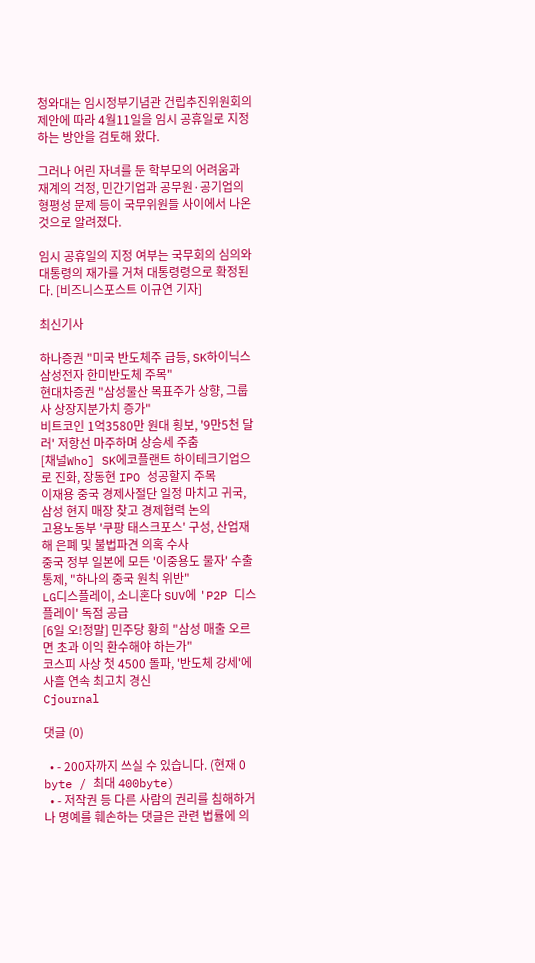청와대는 임시정부기념관 건립추진위원회의 제안에 따라 4월11일을 임시 공휴일로 지정하는 방안을 검토해 왔다.

그러나 어린 자녀를 둔 학부모의 어려움과 재계의 걱정, 민간기업과 공무원·공기업의 형평성 문제 등이 국무위원들 사이에서 나온 것으로 알려졌다.

임시 공휴일의 지정 여부는 국무회의 심의와 대통령의 재가를 거쳐 대통령령으로 확정된다. [비즈니스포스트 이규연 기자]

최신기사

하나증권 "미국 반도체주 급등, SK하이닉스 삼성전자 한미반도체 주목"
현대차증권 "삼성물산 목표주가 상향, 그룹사 상장지분가치 증가"
비트코인 1억3580만 원대 횡보, '9만5천 달러' 저항선 마주하며 상승세 주춤
[채널Who] SK에코플랜트 하이테크기업으로 진화, 장동현 IPO 성공할지 주목
이재용 중국 경제사절단 일정 마치고 귀국, 삼성 현지 매장 찾고 경제협력 논의
고용노동부 '쿠팡 태스크포스' 구성, 산업재해 은폐 및 불법파견 의혹 수사
중국 정부 일본에 모든 '이중용도 물자' 수출 통제, "하나의 중국 원칙 위반"
LG디스플레이, 소니혼다 SUV에 'P2P 디스플레이' 독점 공급
[6일 오!정말] 민주당 황희 "삼성 매출 오르면 초과 이익 환수해야 하는가"
코스피 사상 첫 4500 돌파, '반도체 강세'에 사흘 연속 최고치 경신
Cjournal

댓글 (0)

  • - 200자까지 쓰실 수 있습니다. (현재 0 byte / 최대 400byte)
  • - 저작권 등 다른 사람의 권리를 침해하거나 명예를 훼손하는 댓글은 관련 법률에 의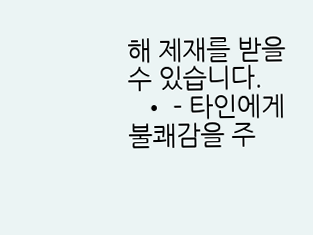해 제재를 받을 수 있습니다.
  • - 타인에게 불쾌감을 주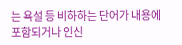는 욕설 등 비하하는 단어가 내용에 포함되거나 인신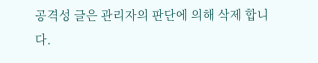공격성 글은 관리자의 판단에 의해 삭제 합니다.